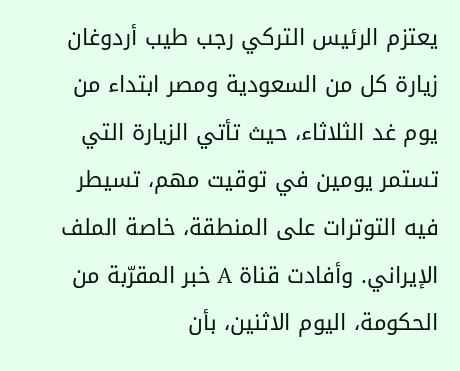يعتزم الرئيس التركي رجب طيب أردوغان زيارة كل من السعودية ومصر ابتداء من يوم غد الثلاثاء، حيث تأتي الزيارة التي تستمر يومين في توقيت مهم، تسيطر فيه التوترات على المنطقة، خاصة الملف الإيراني. وأفادت قناة A خبر المقرّبة من الحكومة، اليوم الاثنين، بأن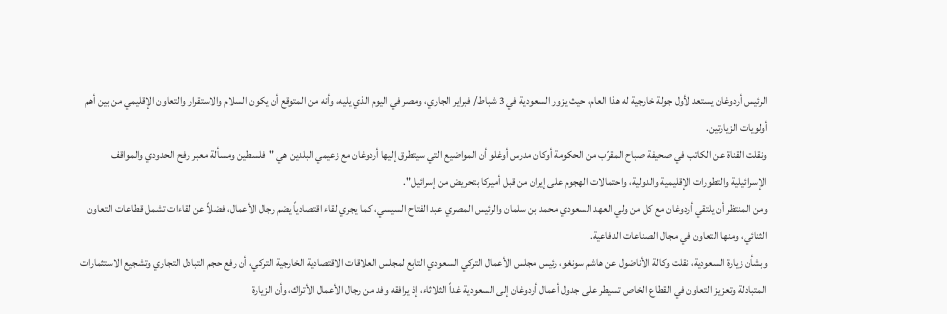الرئيس أردوغان يستعد لأول جولة خارجية له هذا العام، حيث يزور السعودية في 3 شباط/ فبراير الجاري، ومصر في اليوم الذي يليه، وأنه من المتوقع أن يكون السلام والاستقرار والتعاون الإقليمي من بين أهم أولويات الزيارتين.
ونقلت القناة عن الكاتب في صحيفة صباح المقرّب من الحكومة أوكان مدرس أوغلو أن المواضيع التي سيتطرق إليها أردوغان مع زعيمي البلدين هي "فلسطين ومسألة معبر رفح الحدودي والمواقف الإسرائيلية والتطورات الإقليمية والدولية، واحتمالات الهجوم على إيران من قبل أميركا بتحريض من إسرائيل".
ومن المنتظر أن يلتقي أردوغان مع كل من ولي العهد السعودي محمد بن سلمان والرئيس المصري عبد الفتاح السيسي، كما يجري لقاء اقتصادياً يضم رجال الأعمال، فضلاً عن لقاءات تشمل قطاعات التعاون الثنائي، ومنها التعاون في مجال الصناعات الدفاعية.
وبشأن زيارة السعودية، نقلت وكالة الأناضول عن هاشم سونغو، رئيس مجلس الأعمال التركي السعودي التابع لمجلس العلاقات الاقتصادية الخارجية التركي، أن رفع حجم التبادل التجاري وتشجيع الاستثمارات المتبادلة وتعزيز التعاون في القطاع الخاص تسيطر على جدول أعمال أردوغان إلى السعودية غداً الثلاثاء، إذ يرافقه وفد من رجال الأعمال الأتراك، وأن الزيارة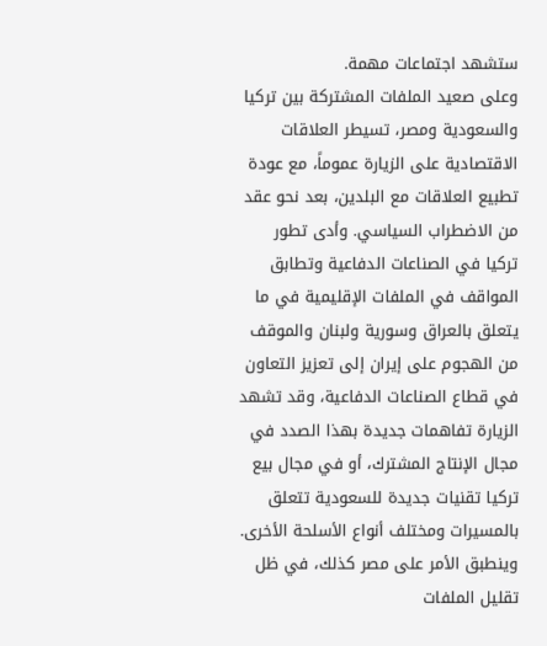ستشهد اجتماعات مهمة.
وعلى صعيد الملفات المشتركة بين تركيا والسعودية ومصر، تسيطر العلاقات الاقتصادية على الزيارة عموماً، مع عودة تطبيع العلاقات مع البلدين، بعد نحو عقد من الاضطراب السياسي. وأدى تطور تركيا في الصناعات الدفاعية وتطابق المواقف في الملفات الإقليمية في ما يتعلق بالعراق وسورية ولبنان والموقف من الهجوم على إيران إلى تعزيز التعاون في قطاع الصناعات الدفاعية، وقد تشهد الزيارة تفاهمات جديدة بهذا الصدد في مجال الإنتاج المشترك، أو في مجال بيع تركيا تقنيات جديدة للسعودية تتعلق بالمسيرات ومختلف أنواع الأسلحة الأخرى.
وينطبق الأمر على مصر كذلك، في ظل تقليل الملفات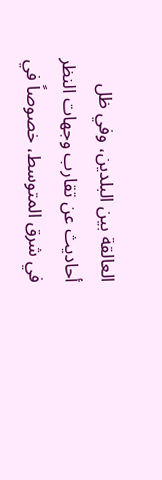العالقة بين البلدين، وفي ظل أحاديث عن تقارب وجهات النظر في شرق المتوسط، خصوصاً في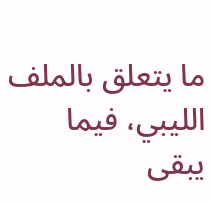ما يتعلق بالملف الليبي، فيما يبقى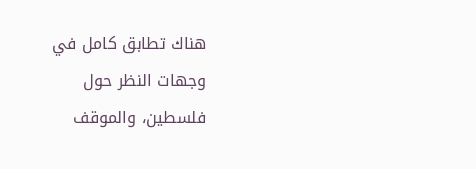هناك تطابق كامل في وجهات النظر حول فلسطين، والموقف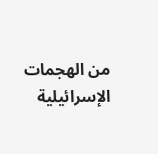من الهجمات الإسرائيلية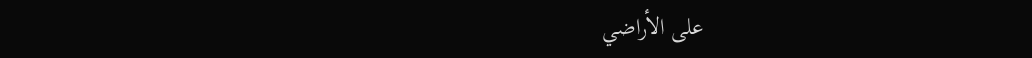على الأراضي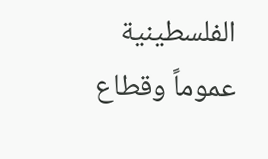الفلسطينية عموماً وقطاع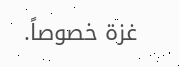غزة خصوصاً.